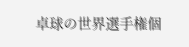卓球の世界選手権個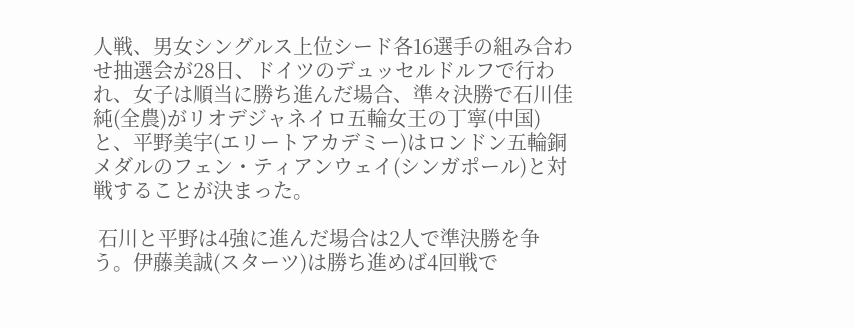人戦、男女シングルス上位シード各16選手の組み合わせ抽選会が28日、ドイツのデュッセルドルフで行われ、女子は順当に勝ち進んだ場合、準々決勝で石川佳純(全農)がリオデジャネイロ五輪女王の丁寧(中国)と、平野美宇(エリートアカデミー)はロンドン五輪銅メダルのフェン・ティアンウェイ(シンガポール)と対戦することが決まった。

 石川と平野は4強に進んだ場合は2人で準決勝を争う。伊藤美誠(スターツ)は勝ち進めば4回戦で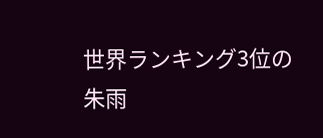世界ランキング3位の朱雨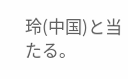玲(中国)と当たる。